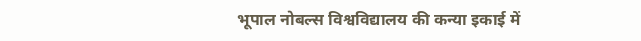भूपाल नोबल्स विश्वविद्यालय की कन्या इकाई में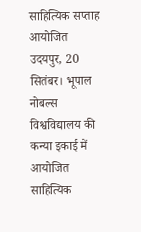साहित्यिक सप्ताह आयोजित
उदयपुर, 20 सितंबर। भूपाल नोबल्स विश्वविद्यालय की कन्या इकाई में आयोजित साहित्यिक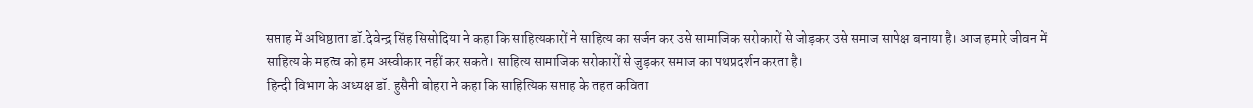सप्ताह में अधिष्ठाता डॉ.देवेन्द्र सिंह सिसोदिया ने कहा कि साहित्यकारों ने साहित्य का सर्जन कर उसे सामाजिक सरोकारों से जोड़कर उसे समाज सापेक्ष बनाया है। आज हमारे जीवन में साहित्य के महत्व को हम अस्वीकार नहीं कर सकते। साहित्य सामाजिक सरोकारों से जुड़कर समाज का पथप्रदर्शन करता है।
हिन्दी विभाग के अध्यक्ष डॉ. हुसैनी बोहरा ने कहा कि साहित्यिक सप्ताह के तहत कविता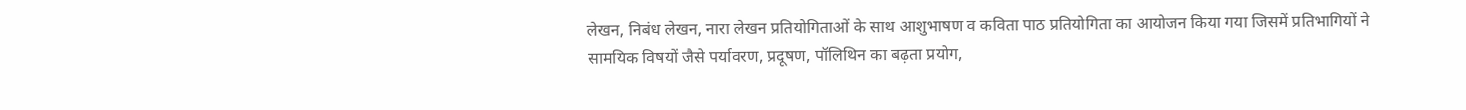लेखन, निबंध लेखन, नारा लेखन प्रतियोगिताओं के साथ आशुभाषण व कविता पाठ प्रतियोगिता का आयोजन किया गया जिसमें प्रतिभागियों ने सामयिक विषयों जैसे पर्यावरण, प्रदूषण, पॉलिथिन का बढ़ता प्रयोग,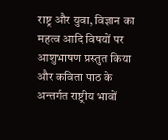राष्ट्र और युवा, विज्ञान का महत्व आदि विषयों पर आशुभाषण प्रस्तुत किया और कविता पाठ के अन्तर्गत राष्ट्रीय भावों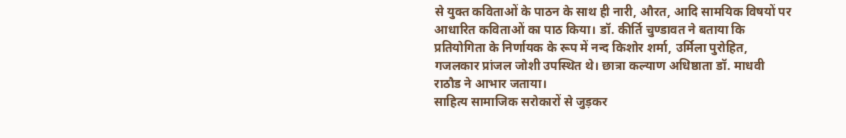से युक्त कविताओं के पाठन के साथ ही नारी, औरत, आदि सामयिक विषयों पर आधारित कविताओं का पाठ किया। डॉ. कीर्ति चुण्डावत ने बताया कि प्रतियोगिता के निर्णायक के रूप में नन्द किशोर शर्मा, उर्मिला पुरोहित, गजलकार प्रांजल जोशी उपस्थित थे। छात्रा कल्याण अधिष्ठाता डॉ. माधवी राठौड ने आभार जताया।
साहित्य सामाजिक सरोकारों से जुड़कर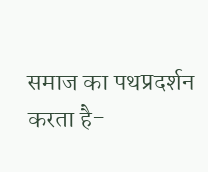समाज का पथप्रदर्शन करता है-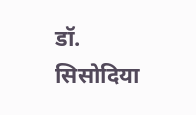डॉ. सिसोदिया